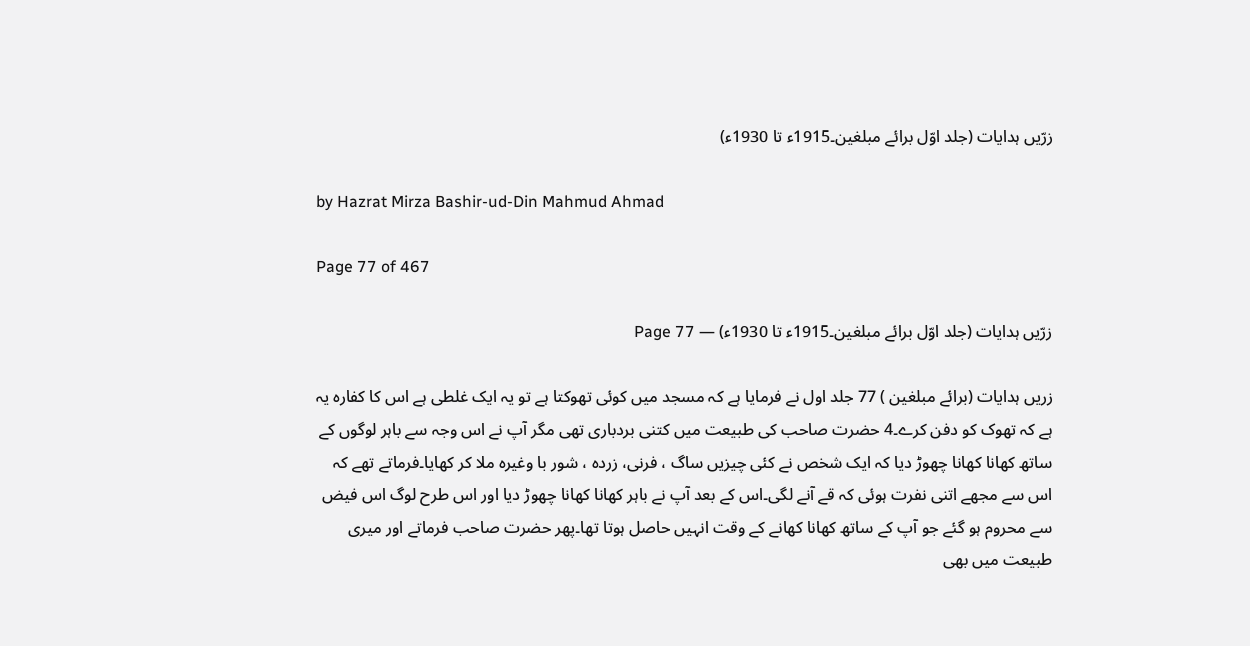زرّیں ہدایات (جلد اوّل برائے مبلغین۔1915ء تا 1930ء)

by Hazrat Mirza Bashir-ud-Din Mahmud Ahmad

Page 77 of 467

زرّیں ہدایات (جلد اوّل برائے مبلغین۔1915ء تا 1930ء) — Page 77

زریں ہدایات (برائے مبلغین ) 77 جلد اول نے فرمایا ہے کہ مسجد میں کوئی تھوکتا ہے تو یہ ایک غلطی ہے اس کا کفارہ یہ ہے کہ تھوک کو دفن کرے۔4 حضرت صاحب کی طبیعت میں کتنی بردباری تھی مگر آپ نے اس وجہ سے باہر لوگوں کے ساتھ کھانا کھانا چھوڑ دیا کہ ایک شخص نے کئی چیزیں ساگ ، فرنی، زردہ ، شور با وغیرہ ملا کر کھایا۔فرماتے تھے کہ اس سے مجھے اتنی نفرت ہوئی کہ قے آنے لگی۔اس کے بعد آپ نے باہر کھانا کھانا چھوڑ دیا اور اس طرح لوگ اس فیض سے محروم ہو گئے جو آپ کے ساتھ کھانا کھانے کے وقت انہیں حاصل ہوتا تھا۔پھر حضرت صاحب فرماتے اور میری طبیعت میں بھی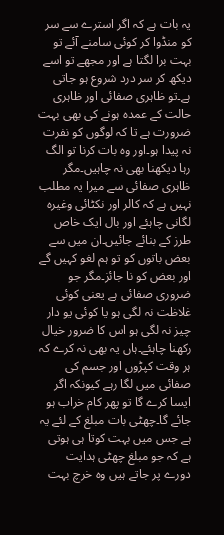یہ بات ہے کہ اگر استرے سے سر کو منڈوا کر کوئی سامنے آئے تو بہت برا لگتا ہے اور مجھے تو اسے دیکھ کر سر درد شروع ہو جاتی ہے۔تو ظاہری صفائی اور ظاہری حالت کے عمدہ ہونے کی بھی بہت ضرورت ہے تا کہ لوگوں کو نفرت نہ پیدا ہو۔اور وہ بات کرنا تو الگ رہا دیکھنا بھی نہ چاہیں۔مگر ظاہری صفائی سے میرا یہ مطلب نہیں ہے کہ کالر اور نکٹائی وغیرہ لگانی چاہئے اور بال ایک خاص طرز کے بنائے جائیں۔ان میں سے بعض باتوں کو تو ہم لغو کہیں گے اور بعض کو نا جائز۔مگر جو ضروری صفائی ہے یعنی کوئی غلاظت نہ لگی ہو یا کوئی یو دار چیز نہ لگی ہو اس کا ضرور خیال رکھنا چاہئے۔ہاں یہ بھی نہ کرے کہ ہر وقت کپڑوں اور جسم کی صفائی میں لگا رہے کیونکہ اگر ایسا کرے گا تو پھر کام خراب ہو جائے گا۔چھٹی بات مبلغ کے لئے یہ ہے جس میں بہت کوتا ہی ہوتی ہے کہ جو مبلغ چھٹی ہدایت دورے پر جاتے ہیں وہ خرچ بہت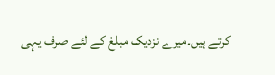کرتے ہیں۔میرے نزدیک مبلغ کے لئے صرف یہی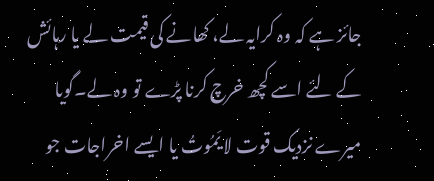جائز ہے کہ وہ کرایہ لے، کھانے کی قیمت لے یا رہائش کے لئے اسے کچھ خرچ کرنا پڑے تو وہ لے۔گویا میرے نزدیک قوت لا يَمُوتُ یا ایسے اخراجات جو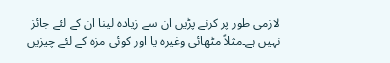لازمی طور پر کرنے پڑیں ان سے زیادہ لینا ان کے لئے جائز نہیں ہے۔مثلاً مٹھائی وغیرہ یا اور کوئی مزہ کے لئے چیزیں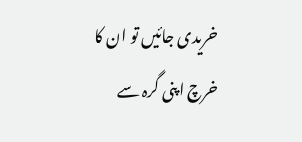خریدی جائیں تو ان کا خرچ اپنی گرہ سے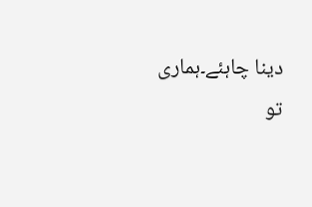دینا چاہئے۔ہماری تو